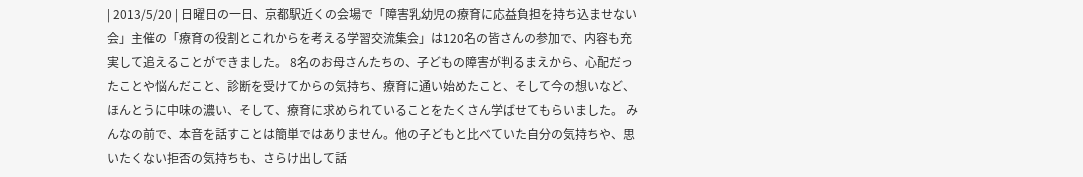| 2013/5/20 | 日曜日の一日、京都駅近くの会場で「障害乳幼児の療育に応益負担を持ち込ませない会」主催の「療育の役割とこれからを考える学習交流集会」は120名の皆さんの参加で、内容も充実して追えることができました。 8名のお母さんたちの、子どもの障害が判るまえから、心配だったことや悩んだこと、診断を受けてからの気持ち、療育に通い始めたこと、そして今の想いなど、ほんとうに中味の濃い、そして、療育に求められていることをたくさん学ばせてもらいました。 みんなの前で、本音を話すことは簡単ではありません。他の子どもと比べていた自分の気持ちや、思いたくない拒否の気持ちも、さらけ出して話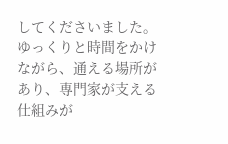してくださいました。 ゆっくりと時間をかけながら、通える場所があり、専門家が支える仕組みが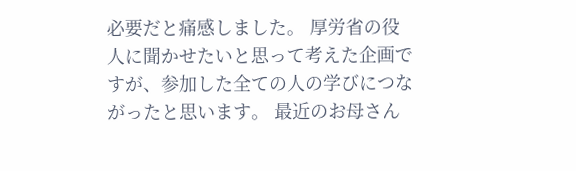必要だと痛感しました。 厚労省の役人に聞かせたいと思って考えた企画ですが、参加した全ての人の学びにつながったと思います。 最近のお母さん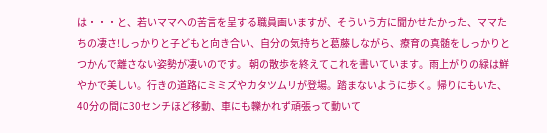は・・・と、若いママへの苦言を呈する職員画いますが、そういう方に聞かせたかった、ママたちの凄さ!しっかりと子どもと向き合い、自分の気持ちと葛藤しながら、療育の真髄をしっかりとつかんで離さない姿勢が凄いのです。 朝の散歩を終えてこれを書いています。雨上がりの緑は鮮やかで美しい。行きの道路にミミズやカタツムリが登場。踏まないように歩く。帰りにもいた、40分の間に30センチほど移動、車にも轢かれず頑張って動いて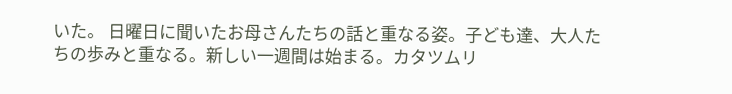いた。 日曜日に聞いたお母さんたちの話と重なる姿。子ども達、大人たちの歩みと重なる。新しい一週間は始まる。カタツムリ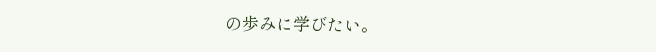の歩みに学びたい。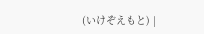(いけぞえもと) |